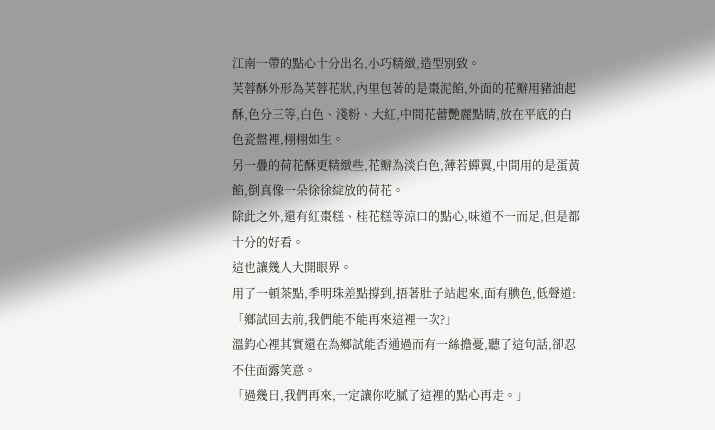江南一帶的點心十分出名,小巧精緻,造型別致。
芙蓉酥外形為芙蓉花狀,內里包著的是棗泥餡,外面的花瓣用豬油起酥,色分三等,白色、淺粉、大紅,中間花蕾艷麗點睛,放在平底的白色瓷盤裡,栩栩如生。
另一疊的荷花酥更精緻些,花瓣為淡白色,薄若蟬翼,中間用的是蛋黃餡,倒真像一朵徐徐綻放的荷花。
除此之外,還有紅棗糕、桂花糕等涼口的點心,味道不一而足,但是都十分的好看。
這也讓幾人大開眼界。
用了一頓茶點,季明珠差點撐到,捂著肚子站起來,面有腆色,低聲道:「鄉試回去前,我們能不能再來這裡一次?」
溫鈞心裡其實還在為鄉試能否通過而有一絲擔憂,聽了這句話,卻忍不住面露笑意。
「過幾日,我們再來,一定讓你吃膩了這裡的點心再走。」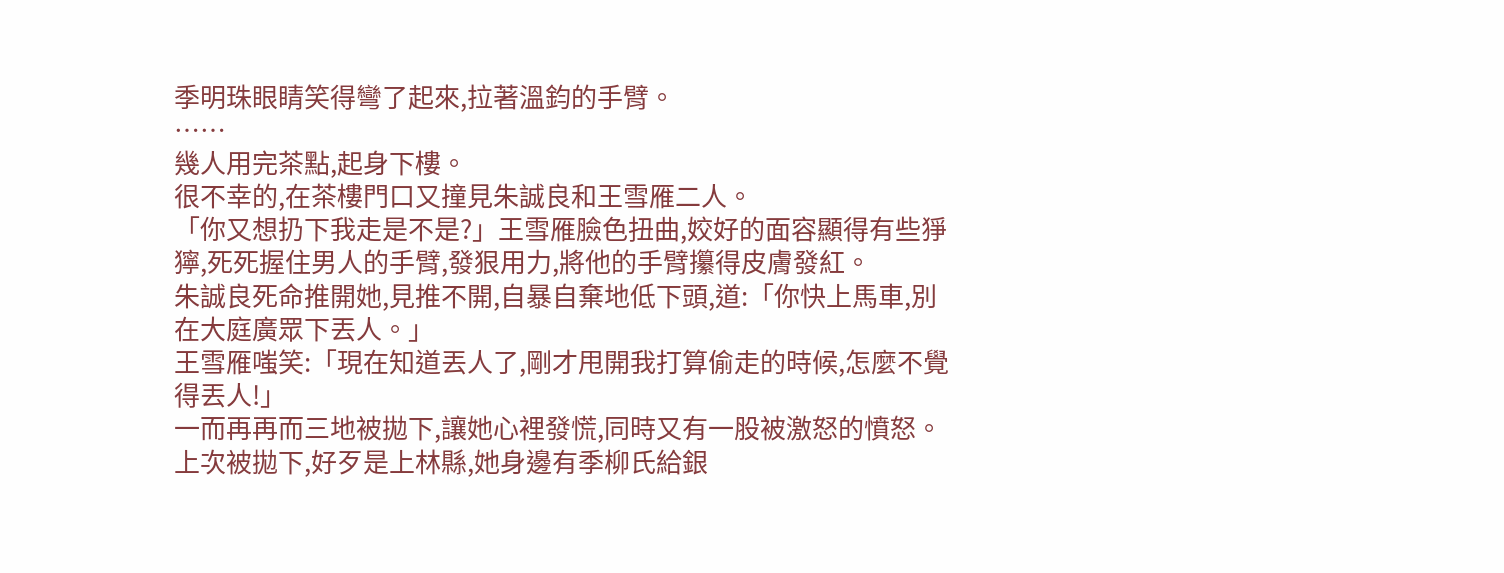季明珠眼睛笑得彎了起來,拉著溫鈞的手臂。
……
幾人用完茶點,起身下樓。
很不幸的,在茶樓門口又撞見朱誠良和王雪雁二人。
「你又想扔下我走是不是?」王雪雁臉色扭曲,姣好的面容顯得有些猙獰,死死握住男人的手臂,發狠用力,將他的手臂攥得皮膚發紅。
朱誠良死命推開她,見推不開,自暴自棄地低下頭,道:「你快上馬車,別在大庭廣眾下丟人。」
王雪雁嗤笑:「現在知道丟人了,剛才甩開我打算偷走的時候,怎麼不覺得丟人!」
一而再再而三地被拋下,讓她心裡發慌,同時又有一股被激怒的憤怒。
上次被拋下,好歹是上林縣,她身邊有季柳氏給銀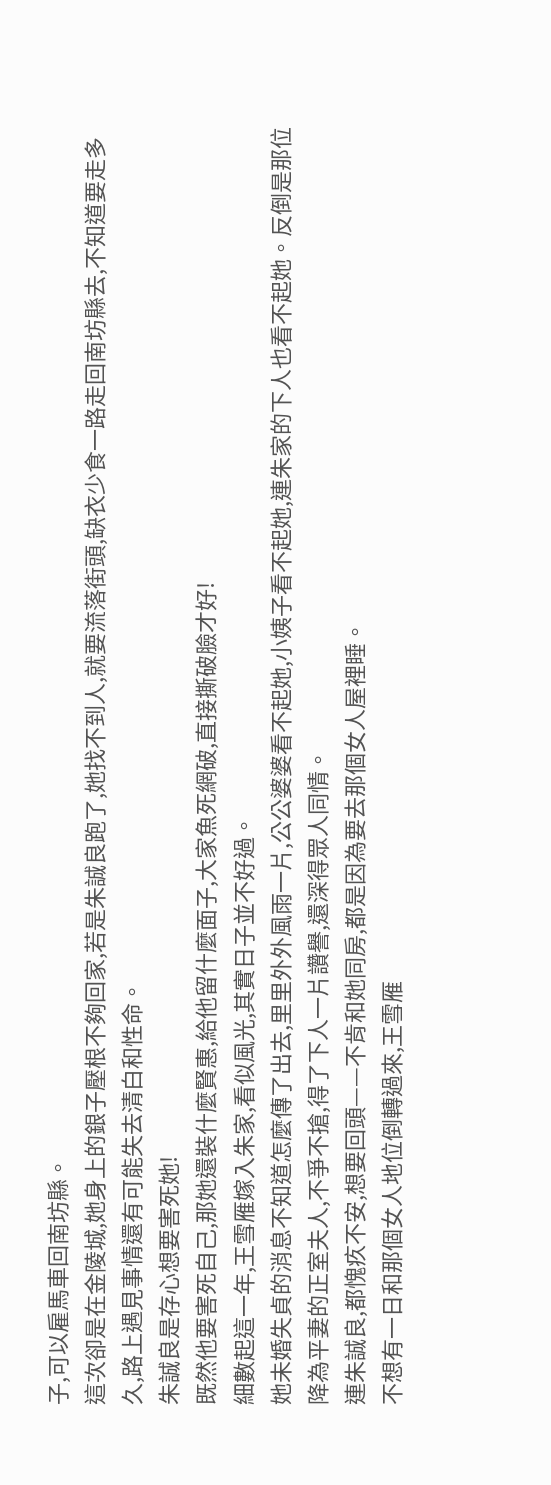子,可以雇馬車回南坊縣。
這次卻是在金陵城,她身上的銀子壓根不夠回家,若是朱誠良跑了,她找不到人,就要流落街頭,缺衣少食一路走回南坊縣去,不知道要走多久,路上遇見事情還有可能失去清白和性命。
朱誠良是存心想要害死她!
既然他要害死自己,那她還裝什麼賢惠,給他留什麼面子,大家魚死網破,直接撕破臉才好!
細數起這一年,王雪雁嫁入朱家,看似風光,其實日子並不好過。
她未婚失貞的消息不知道怎麼傳了出去,里里外外風雨一片,公公婆婆看不起她,小姨子看不起她,連朱家的下人也看不起她。反倒是那位降為平妻的正室夫人,不爭不搶,得了下人一片讚譽,還深得眾人同情。
連朱誠良,都愧疚不安,想要回頭——不肯和她同房,都是因為要去那個女人屋裡睡。
不想有一日和那個女人地位倒轉過來,王雪雁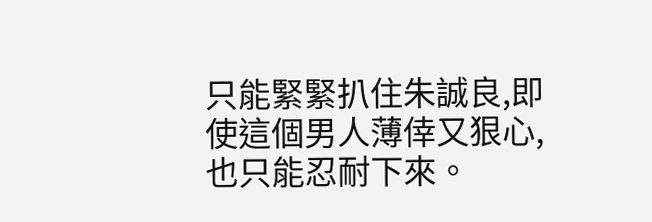只能緊緊扒住朱誠良,即使這個男人薄倖又狠心,也只能忍耐下來。